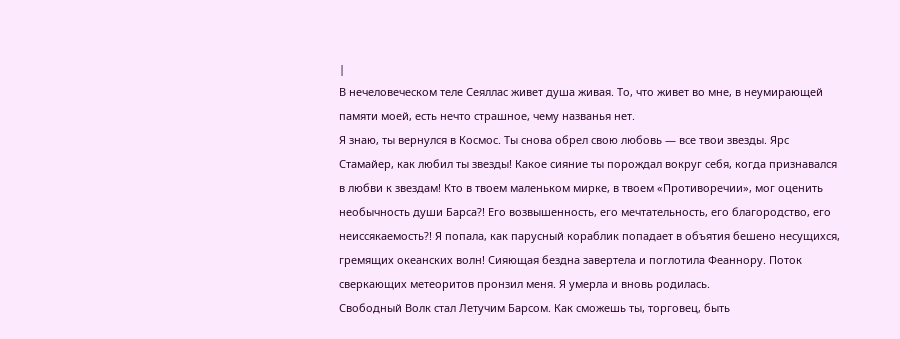|
В нечеловеческом теле Сеяллас живет душа живая. То, что живет во мне, в неумирающей памяти моей, есть нечто страшное, чему названья нет.
Я знаю, ты вернулся в Космос. Ты снова обрел свою любовь — все твои звезды. Ярс Стамайер, как любил ты звезды! Какое сияние ты порождал вокруг себя, когда признавался в любви к звездам! Кто в твоем маленьком мирке, в твоем «Противоречии», мог оценить необычность души Барса?! Его возвышенность, его мечтательность, его благородство, его неиссякаемость?! Я попала, как парусный кораблик попадает в объятия бешено несущихся, гремящих океанских волн! Сияющая бездна завертела и поглотила Феаннору. Поток сверкающих метеоритов пронзил меня. Я умерла и вновь родилась.
Свободный Волк стал Летучим Барсом. Как сможешь ты, торговец, быть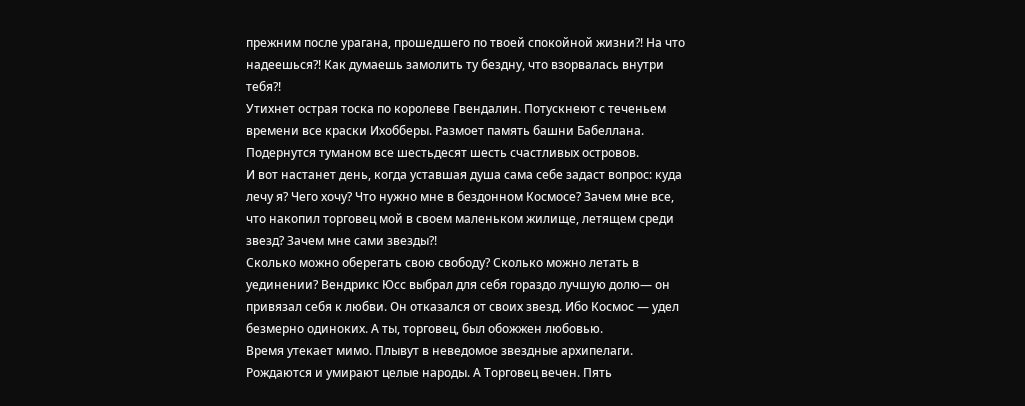прежним после урагана, прошедшего по твоей спокойной жизни?! На что надеешься?! Как думаешь замолить ту бездну, что взорвалась внутри тебя?!
Утихнет острая тоска по королеве Гвендалин. Потускнеют с теченьем времени все краски Ихобберы. Размоет память башни Бабеллана. Подернутся туманом все шестьдесят шесть счастливых островов.
И вот настанет день, когда уставшая душа сама себе задаст вопрос: куда лечу я? Чего хочу? Что нужно мне в бездонном Космосе? Зачем мне все, что накопил торговец мой в своем маленьком жилище, летящем среди звезд? Зачем мне сами звезды?!
Сколько можно оберегать свою свободу? Сколько можно летать в уединении? Вендрикс Юсс выбрал для себя гораздо лучшую долю— он привязал себя к любви. Он отказался от своих звезд. Ибо Космос — удел безмерно одиноких. А ты, торговец, был обожжен любовью.
Время утекает мимо. Плывут в неведомое звездные архипелаги. Рождаются и умирают целые народы. А Торговец вечен. Пять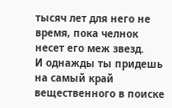тысяч лет для него не время, пока челнок несет его меж звезд.
И однажды ты придешь на самый край вещественного в поиске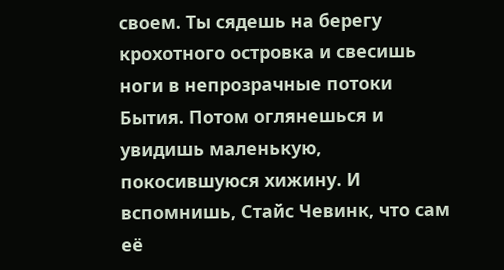своем. Ты сядешь на берегу крохотного островка и свесишь ноги в непрозрачные потоки Бытия. Потом оглянешься и увидишь маленькую, покосившуюся хижину. И вспомнишь, Стайс Чевинк, что сам её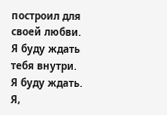построил для своей любви. Я буду ждать тебя внутри.
Я буду ждать. Я,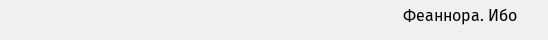Феаннора. Ибо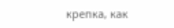крепка, как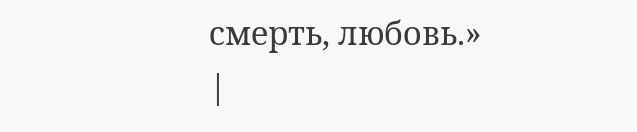смерть, любовь.»
|